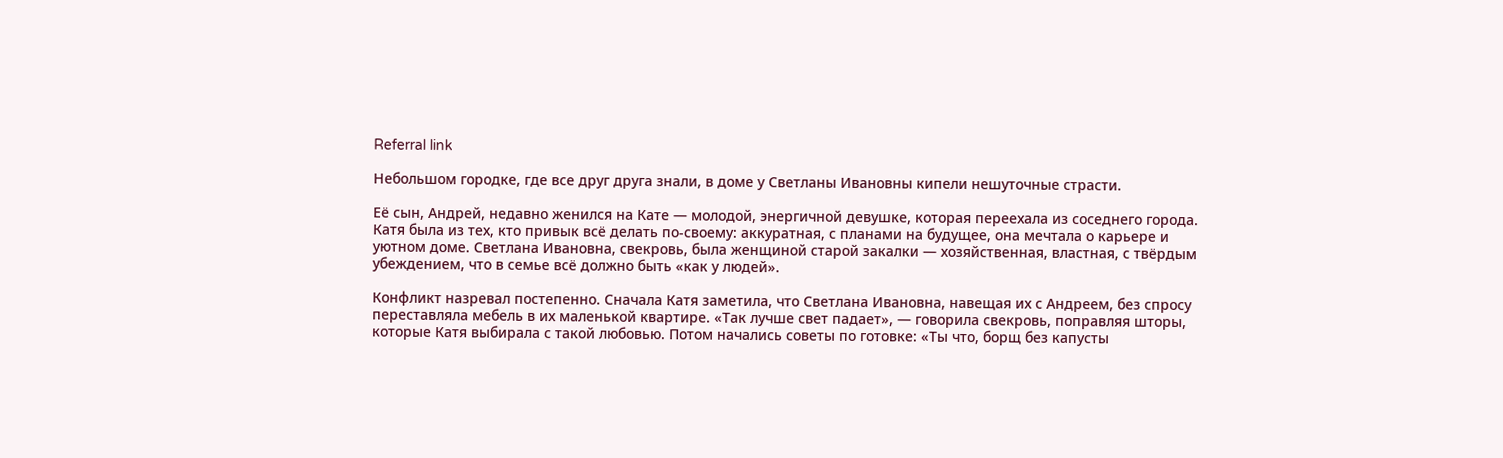Referral link

Небольшом городке, где все друг друга знали, в доме у Светланы Ивановны кипели нешуточные страсти.

Её сын, Андрей, недавно женился на Кате — молодой, энергичной девушке, которая переехала из соседнего города. Катя была из тех, кто привык всё делать по-своему: аккуратная, с планами на будущее, она мечтала о карьере и уютном доме. Светлана Ивановна, свекровь, была женщиной старой закалки — хозяйственная, властная, с твёрдым убеждением, что в семье всё должно быть «как у людей».

Конфликт назревал постепенно. Сначала Катя заметила, что Светлана Ивановна, навещая их с Андреем, без спросу переставляла мебель в их маленькой квартире. «Так лучше свет падает», — говорила свекровь, поправляя шторы, которые Катя выбирала с такой любовью. Потом начались советы по готовке: «Ты что, борщ без капусты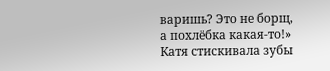варишь? Это не борщ, а похлёбка какая-то!» Катя стискивала зубы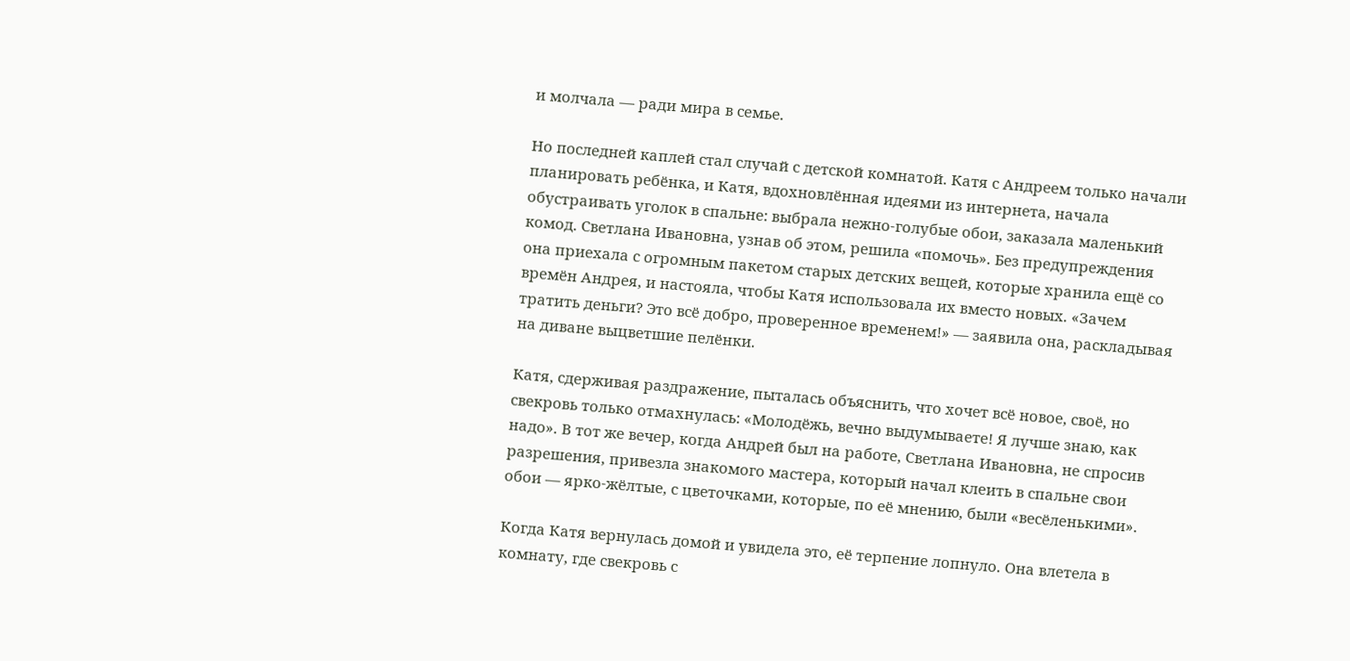и молчала — ради мира в семье.

Но последней каплей стал случай с детской комнатой. Катя с Андреем только начали планировать ребёнка, и Катя, вдохновлённая идеями из интернета, начала обустраивать уголок в спальне: выбрала нежно-голубые обои, заказала маленький комод. Светлана Ивановна, узнав об этом, решила «помочь». Без предупреждения она приехала с огромным пакетом старых детских вещей, которые хранила ещё со времён Андрея, и настояла, чтобы Катя использовала их вместо новых. «Зачем тратить деньги? Это всё добро, проверенное временем!» — заявила она, раскладывая на диване выцветшие пелёнки.

Катя, сдерживая раздражение, пыталась объяснить, что хочет всё новое, своё, но свекровь только отмахнулась: «Молодёжь, вечно выдумываете! Я лучше знаю, как надо». В тот же вечер, когда Андрей был на работе, Светлана Ивановна, не спросив разрешения, привезла знакомого мастера, который начал клеить в спальне свои обои — ярко-жёлтые, с цветочками, которые, по её мнению, были «весёленькими».

Когда Катя вернулась домой и увидела это, её терпение лопнуло. Она влетела в комнату, где свекровь с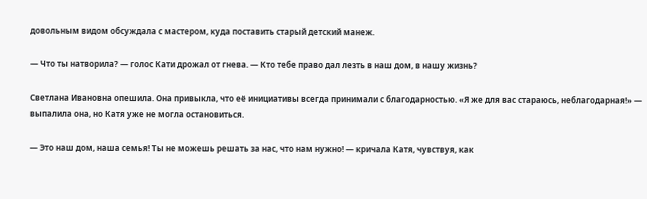довольным видом обсуждала с мастером, куда поставить старый детский манеж.

— Что ты натворила? — голос Кати дрожал от гнева. — Кто тебе право дал лезть в наш дом, в нашу жизнь?

Светлана Ивановна опешила. Она привыкла, что её инициативы всегда принимали с благодарностью. «Я же для вас стараюсь, неблагодарная!» — выпалила она, но Катя уже не могла остановиться.

— Это наш дом, наша семья! Ты не можешь решать за нас, что нам нужно! — кричала Катя, чувствуя, как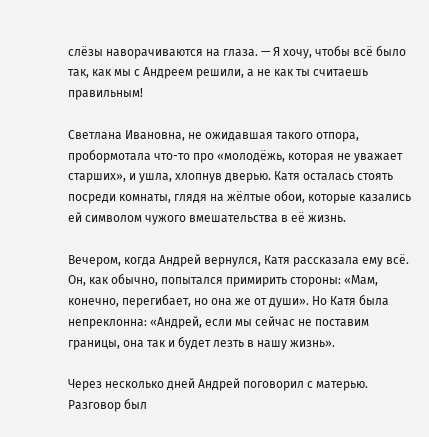слёзы наворачиваются на глаза. — Я хочу, чтобы всё было так, как мы с Андреем решили, а не как ты считаешь правильным!

Светлана Ивановна, не ожидавшая такого отпора, пробормотала что-то про «молодёжь, которая не уважает старших», и ушла, хлопнув дверью. Катя осталась стоять посреди комнаты, глядя на жёлтые обои, которые казались ей символом чужого вмешательства в её жизнь.

Вечером, когда Андрей вернулся, Катя рассказала ему всё. Он, как обычно, попытался примирить стороны: «Мам, конечно, перегибает, но она же от души». Но Катя была непреклонна: «Андрей, если мы сейчас не поставим границы, она так и будет лезть в нашу жизнь».

Через несколько дней Андрей поговорил с матерью. Разговор был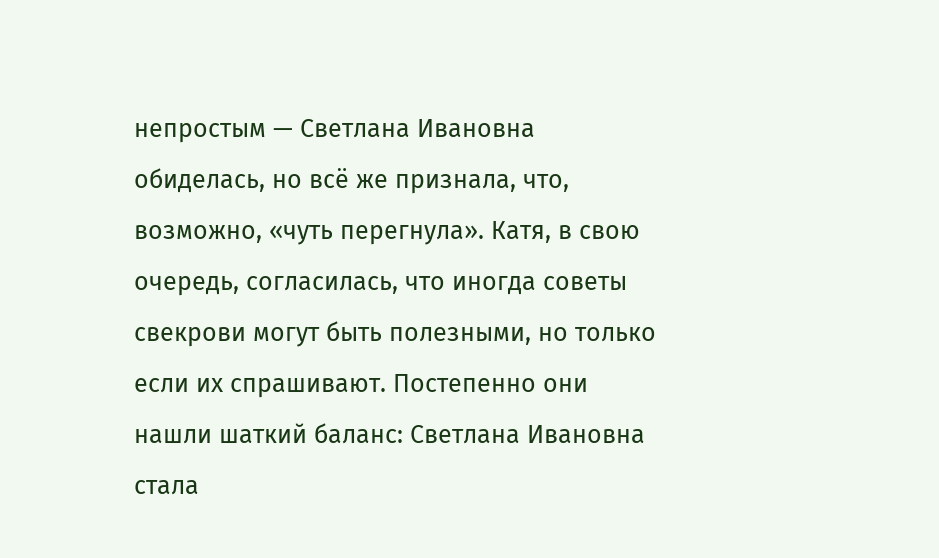непростым — Светлана Ивановна обиделась, но всё же признала, что, возможно, «чуть перегнула». Катя, в свою очередь, согласилась, что иногда советы свекрови могут быть полезными, но только если их спрашивают. Постепенно они нашли шаткий баланс: Светлана Ивановна стала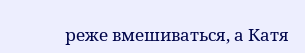реже вмешиваться, а Катя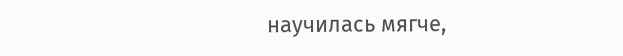научилась мягче,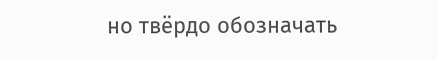но твёрдо обозначать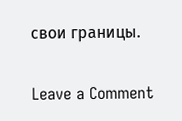свои границы.

Leave a Comment